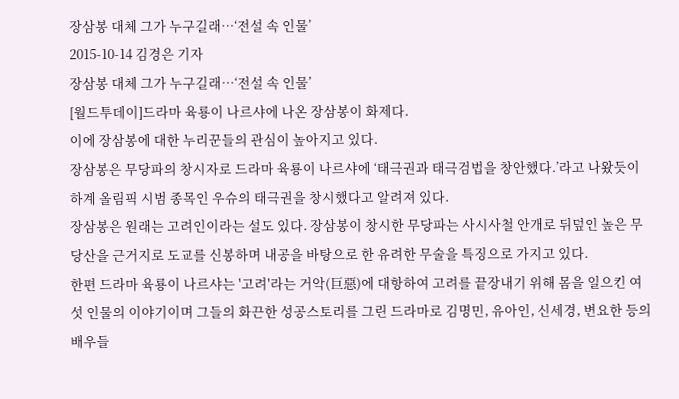장삼봉 대체 그가 누구길래…‘전설 속 인물’
2015-10-14 김경은 기자
장삼봉 대체 그가 누구길래…‘전설 속 인물’
[월드투데이]드라마 육룡이 나르샤에 나온 장삼봉이 화제다.
이에 장삼봉에 대한 누리꾼들의 관심이 높아지고 있다.
장삼봉은 무당파의 창시자로 드라마 육룡이 나르샤에 ‘태극권과 태극검법을 창안했다.’라고 나왔듯이 하계 올림픽 시범 종목인 우슈의 태극권을 창시했다고 알려져 있다.
장삼봉은 원래는 고려인이라는 설도 있다. 장삼봉이 창시한 무당파는 사시사철 안개로 뒤덮인 높은 무당산을 근거지로 도교를 신봉하며 내공을 바탕으로 한 유려한 무술을 특징으로 가지고 있다.
한편 드라마 육룡이 나르샤는 '고려'라는 거악(巨惡)에 대항하여 고려를 끝장내기 위해 몸을 일으킨 여섯 인물의 이야기이며 그들의 화끈한 성공스토리를 그린 드라마로 김명민, 유아인, 신세경, 변요한 등의 배우들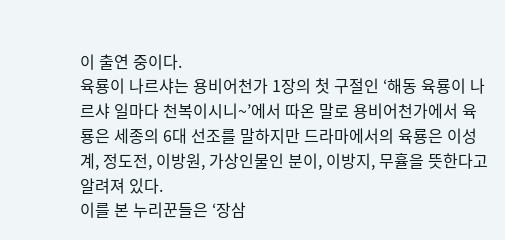이 출연 중이다.
육룡이 나르샤는 용비어천가 1장의 첫 구절인 ‘해동 육룡이 나르샤 일마다 천복이시니~’에서 따온 말로 용비어천가에서 육룡은 세종의 6대 선조를 말하지만 드라마에서의 육룡은 이성계, 정도전, 이방원, 가상인물인 분이, 이방지, 무휼을 뜻한다고 알려져 있다.
이를 본 누리꾼들은 ‘장삼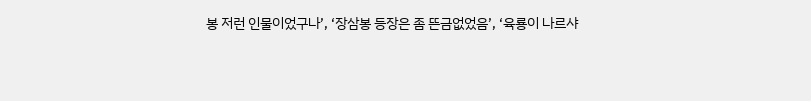봉 저런 인물이었구나’, ‘장삼봉 등장은 좀 뜬금없었음’, ‘육룡이 나르샤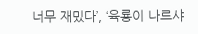너무 재밌다’, ‘육룡이 나르샤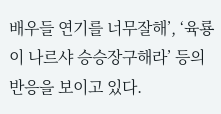배우들 연기를 너무잘해’, ‘육룡이 나르샤 승승장구해라’ 등의 반응을 보이고 있다.